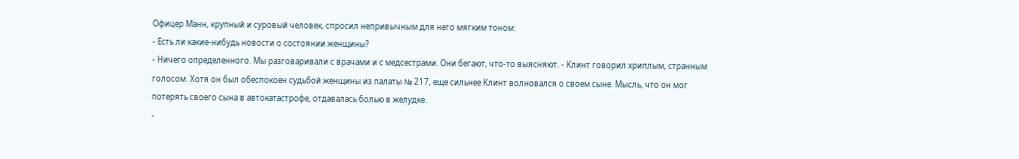Офицер Манн, крупный и суровый человек, спросил непривычным для него мягким тоном:
- Есть ли какие-нибудь новости о состоянии женщины?
- Ничего определенного. Мы разговаривали с врачами и с медсестрами. Они бегают, что-то выясняют. - Клинт говорил хриплым, странным голосом. Хотя он был обеспокоен судьбой женщины из палаты № 217, еще сильнее Клинт волновался о своем сыне. Мысль, что он мог потерять своего сына в автокатастрофе, отдавалась болью в желудке.
-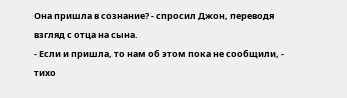Она пришла в сознание? - спросил Джон, переводя взгляд с отца на сына.
- Если и пришла, то нам об этом пока не сообщили, - тихо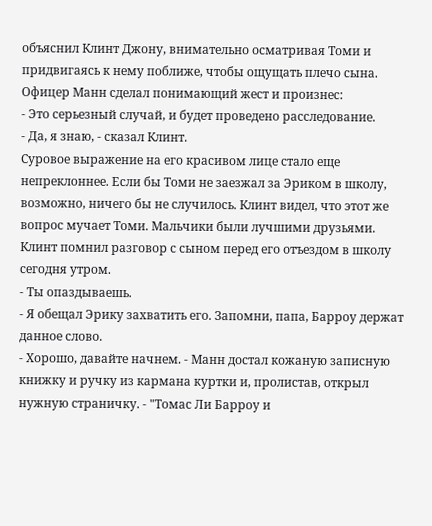объяснил Клинт Джону, внимательно осматривая Томи и придвигаясь к нему поближе, чтобы ощущать плечо сына.
Офицер Манн сделал понимающий жест и произнес:
- Это серьезный случай, и будет проведено расследование.
- Да, я знаю, - сказал Клинт.
Суровое выражение на его красивом лице стало еще непреклоннее. Если бы Томи не заезжал за Эриком в школу, возможно, ничего бы не случилось. Клинт видел, что этот же вопрос мучает Томи. Мальчики были лучшими друзьями. Клинт помнил разговор с сыном перед его отъездом в школу сегодня утром.
- Ты опаздываешь.
- Я обещал Эрику захватить его. Запомни, папа, Барроу держат данное слово.
- Хорошо, давайте начнем. - Манн достал кожаную записную книжку и ручку из кармана куртки и, пролистав, открыл нужную страничку. - "Томас Ли Барроу и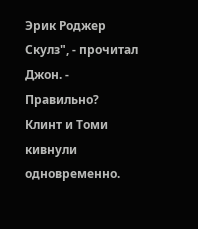Эрик Роджер Скулз", - прочитал Джон. - Правильно?
Клинт и Томи кивнули одновременно.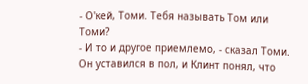- О'кей, Томи. Тебя называть Том или Томи?
- И то и другое приемлемо, - сказал Томи. Он уставился в пол, и Клинт понял, что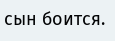сын боится.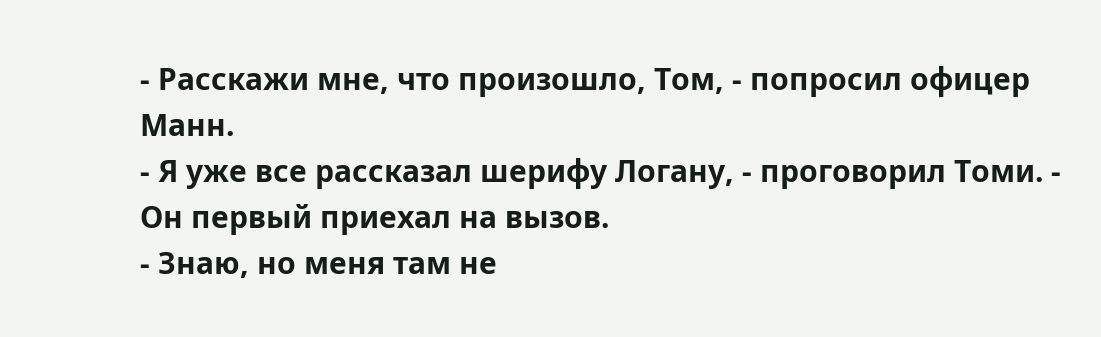- Расскажи мне, что произошло, Том, - попросил офицер Манн.
- Я уже все рассказал шерифу Логану, - проговорил Томи. - Он первый приехал на вызов.
- Знаю, но меня там не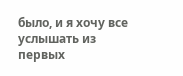было, и я хочу все услышать из первых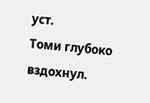уст.
Томи глубоко вздохнул.